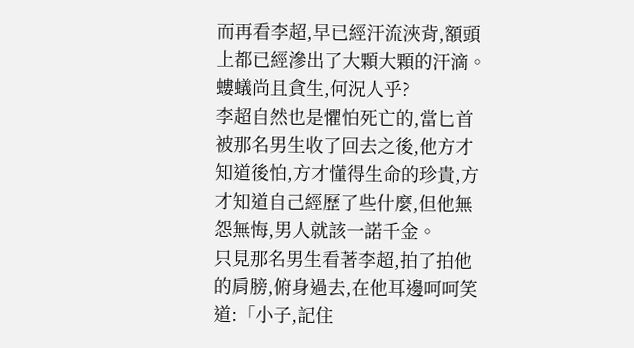而再看李超,早已經汗流浹背,額頭上都已經滲出了大顆大顆的汗滴。
螻蟻尚且貪生,何況人乎?
李超自然也是懼怕死亡的,當匕首被那名男生收了回去之後,他方才知道後怕,方才懂得生命的珍貴,方才知道自己經歷了些什麼,但他無怨無悔,男人就該一諾千金。
只見那名男生看著李超,拍了拍他的肩膀,俯身過去,在他耳邊呵呵笑道:「小子,記住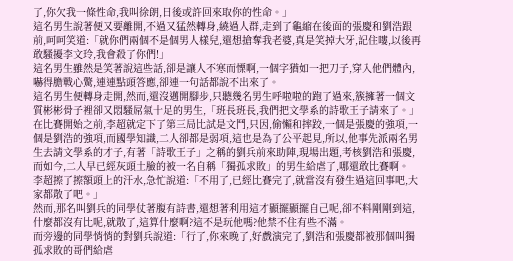了,你欠我一條性命,我叫徐朗,日後或許回來取你的性命。」
這名男生說著便又要離開,不過又猛然轉身,繞過人群,走到了龜縮在後面的張慶和劉浩跟前,呵呵笑道:「就你們兩個不是個男人樣兒,還想搶奪我老婆,真是笑掉大牙,記住嘍,以後再敢騷擾李文玲,我會殺了你們!」
這名男生雖然是笑著說這些話,卻是讓人不寒而慄啊,一個字猶如一把刀子,穿入他們體內,嚇得膽戰心驚,連連點頭答應,卻連一句話都說不出來了。
這名男生便轉身走開,然而,還沒邁開腳步,只聽幾名男生呼啦啦的跑了過來,簇擁著一個文質彬彬骨子裡卻又悶騷屌氣十足的男生,「班長班長,我們把文學系的詩歌王子請來了。」
在比賽開始之前,李超就定下了第三局比試是文鬥,只因,偷懶和摔跤,一個是張慶的強項,一個是劉浩的強項,而國學知識,二人卻都是弱項,這也是為了公平起見,所以,他事先派兩名男生去請文學系的才子,有著「詩歌王子」之稱的劉兵前來助陣,現場出題,考核劉浩和張慶,而如今,二人早已經灰頭土臉的被一名自稱「獨孤求敗」的男生給虐了,哪還敢比賽啊。
李超擦了擦額頭上的汗水,急忙說道:「不用了,已經比賽完了,就當沒有發生過這回事吧,大家都散了吧。」
然而,那名叫劉兵的同學仗著腹有詩書,還想著利用這才顯擺顯擺自己呢,卻不料剛剛到這,什麼都沒有比呢,就散了,這算什麼啊?這不是玩他嗎?他禁不住有些不滿。
而旁邊的同學悄悄的對劉兵說道:「行了,你來晚了,好戲演完了,劉浩和張慶都被那個叫獨孤求敗的哥們給虐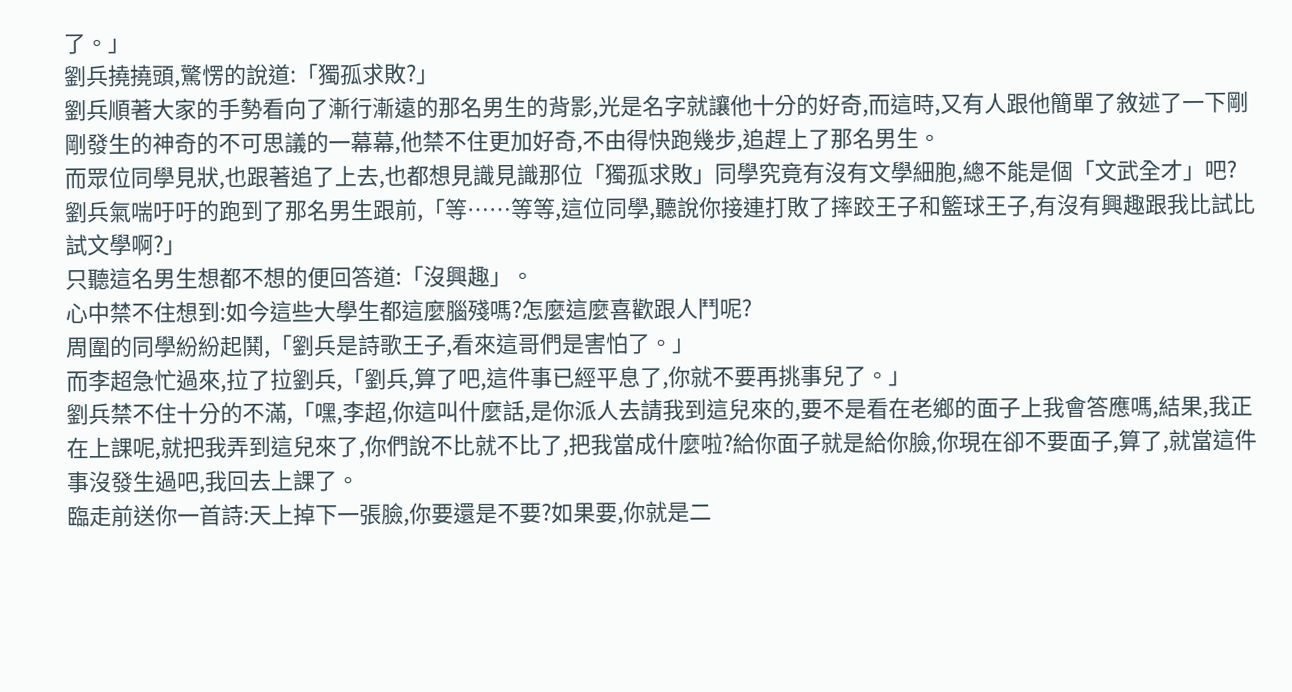了。」
劉兵撓撓頭,驚愣的說道:「獨孤求敗?」
劉兵順著大家的手勢看向了漸行漸遠的那名男生的背影,光是名字就讓他十分的好奇,而這時,又有人跟他簡單了敘述了一下剛剛發生的神奇的不可思議的一幕幕,他禁不住更加好奇,不由得快跑幾步,追趕上了那名男生。
而眾位同學見狀,也跟著追了上去,也都想見識見識那位「獨孤求敗」同學究竟有沒有文學細胞,總不能是個「文武全才」吧?
劉兵氣喘吁吁的跑到了那名男生跟前,「等……等等,這位同學,聽說你接連打敗了摔跤王子和籃球王子,有沒有興趣跟我比試比試文學啊?」
只聽這名男生想都不想的便回答道:「沒興趣」。
心中禁不住想到:如今這些大學生都這麼腦殘嗎?怎麼這麼喜歡跟人鬥呢?
周圍的同學紛紛起鬨,「劉兵是詩歌王子,看來這哥們是害怕了。」
而李超急忙過來,拉了拉劉兵,「劉兵,算了吧,這件事已經平息了,你就不要再挑事兒了。」
劉兵禁不住十分的不滿,「嘿,李超,你這叫什麼話,是你派人去請我到這兒來的,要不是看在老鄉的面子上我會答應嗎,結果,我正在上課呢,就把我弄到這兒來了,你們說不比就不比了,把我當成什麼啦?給你面子就是給你臉,你現在卻不要面子,算了,就當這件事沒發生過吧,我回去上課了。
臨走前送你一首詩:天上掉下一張臉,你要還是不要?如果要,你就是二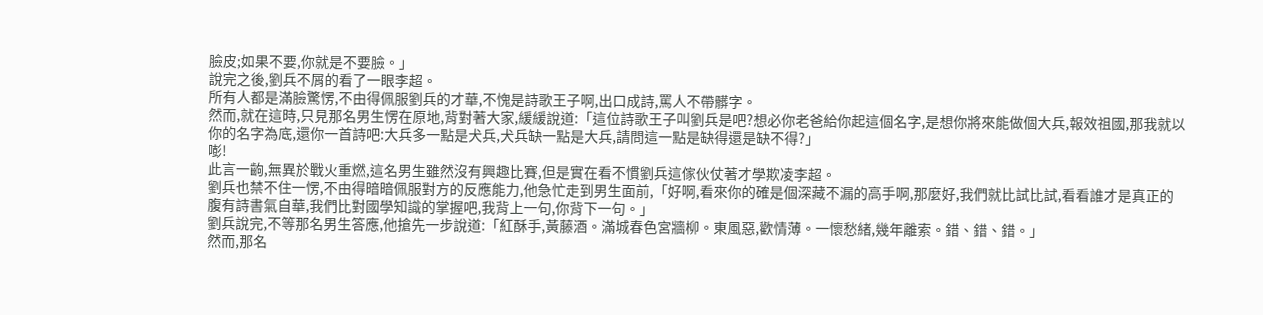臉皮;如果不要,你就是不要臉。」
說完之後,劉兵不屑的看了一眼李超。
所有人都是滿臉驚愣,不由得佩服劉兵的才華,不愧是詩歌王子啊,出口成詩,罵人不帶髒字。
然而,就在這時,只見那名男生愣在原地,背對著大家,緩緩說道:「這位詩歌王子叫劉兵是吧?想必你老爸給你起這個名字,是想你將來能做個大兵,報效祖國,那我就以你的名字為底,還你一首詩吧:大兵多一點是犬兵,犬兵缺一點是大兵,請問這一點是缺得還是缺不得?」
嘭!
此言一齣,無異於戰火重燃,這名男生雖然沒有興趣比賽,但是實在看不慣劉兵這傢伙仗著才學欺凌李超。
劉兵也禁不住一愣,不由得暗暗佩服對方的反應能力,他急忙走到男生面前,「好啊,看來你的確是個深藏不漏的高手啊,那麼好,我們就比試比試,看看誰才是真正的腹有詩書氣自華,我們比對國學知識的掌握吧,我背上一句,你背下一句。」
劉兵說完,不等那名男生答應,他搶先一步說道:「紅酥手,黃藤酒。滿城春色宮牆柳。東風惡,歡情薄。一懷愁緒,幾年離索。錯、錯、錯。」
然而,那名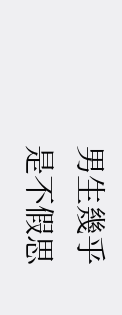男生幾乎是不假思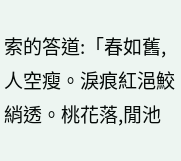索的答道:「春如舊,人空瘦。淚痕紅浥鮫綃透。桃花落,閒池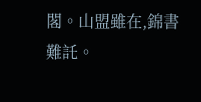閣。山盟雖在,錦書難託。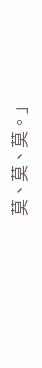莫、莫、莫。」